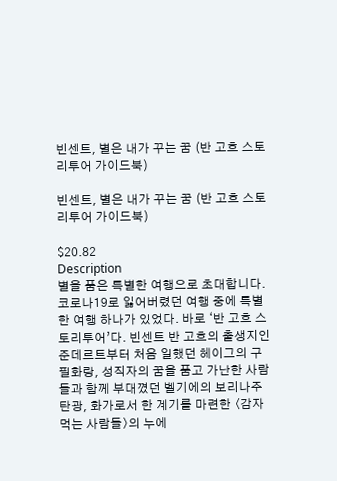빈센트, 별은 내가 꾸는 꿈 (반 고흐 스토리투어 가이드북)

빈센트, 별은 내가 꾸는 꿈 (반 고흐 스토리투어 가이드북)

$20.82
Description
별을 품은 특별한 여행으로 초대합니다.
코로나19로 잃어버렸던 여행 중에 특별한 여행 하나가 있었다. 바로 ‘반 고흐 스토리투어’다. 빈센트 반 고흐의 출생지인 준데르트부터 처음 일했던 헤이그의 구필화랑, 성직자의 꿈을 품고 가난한 사람들과 함께 부대꼈던 벨기에의 보리나주 탄광, 화가로서 한 계기를 마련한 〈감자 먹는 사람들〉의 누에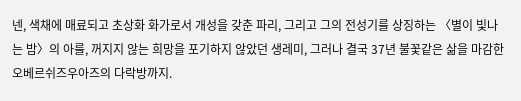넨, 색채에 매료되고 초상화 화가로서 개성을 갖춘 파리, 그리고 그의 전성기를 상징하는 〈별이 빛나는 밤〉의 아를, 꺼지지 않는 희망을 포기하지 않았던 생레미, 그러나 결국 37년 불꽃같은 삶을 마감한 오베르쉬즈우아즈의 다락방까지.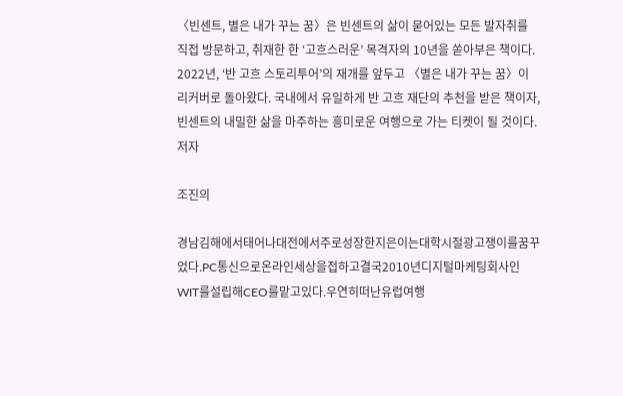〈빈센트, 별은 내가 꾸는 꿈〉은 빈센트의 삶이 묻어있는 모든 발자취를 직접 방문하고, 취재한 한 ‘고흐스러운’ 목격자의 10년을 쏟아부은 책이다.
2022년, ‘반 고흐 스토리투어’의 재개를 앞두고 〈별은 내가 꾸는 꿈〉이 리커버로 돌아왔다. 국내에서 유일하게 반 고흐 재단의 추천을 받은 책이자, 빈센트의 내밀한 삶을 마주하는 흥미로운 여행으로 가는 티켓이 될 것이다.
저자

조진의

경남김해에서태어나대전에서주로성장한지은이는대학시절광고쟁이를꿈꾸었다.PC통신으로온라인세상을접하고결국2010년디지털마케팅회사인WIT를설립해CEO를맡고있다.우연히떠난유럽여행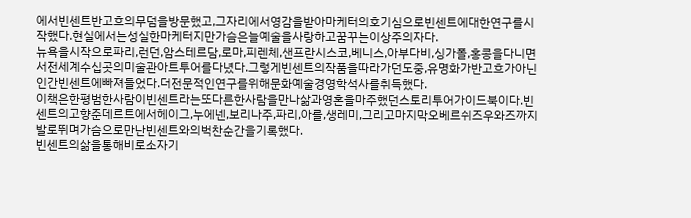에서빈센트반고흐의무덤을방문했고,그자리에서영감을받아마케터의호기심으로빈센트에대한연구를시작했다.현실에서는성실한마케터지만가슴은늘예술을사랑하고꿈꾸는이상주의자다.
뉴욕을시작으로파리,런던,암스테르담,로마,피렌체,샌프란시스코,베니스,아부다비,싱가폴,홍콩을다니면서전세계수십곳의미술관아트투어를다녔다.그렇게빈센트의작품을따라가던도중,유명화가반고흐가아닌인간빈센트에빠져들었다.더전문적인연구를위해문화예술경영학석사를취득했다.
이책은한평범한사람이빈센트라는또다른한사람을만나삶과영혼을마주했던스토리투어가이드북이다.빈센트의고향준데르트에서헤이그,누에넨,보리나주,파리,아를,생레미,그리고마지막오베르쉬즈우와즈까지발로뛰며가슴으로만난빈센트와의벅찬순간을기록했다.
빈센트의삶을통해비로소자기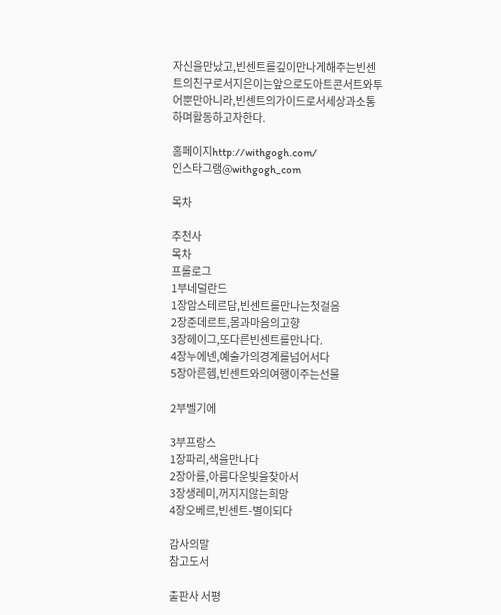자신을만났고,빈센트를깊이만나게해주는빈센트의친구로서지은이는앞으로도아트콘서트와투어뿐만아니라,빈센트의가이드로서세상과소통하며활동하고자한다.

홈페이지http://withgogh.com/
인스타그램@withgogh_com

목차

추천사
목차
프롤로그
1부네덜란드
1장암스테르담,빈센트를만나는첫걸음
2장준데르트,몸과마음의고향
3장헤이그,또다른빈센트를만나다.
4장누에넨,예술가의경계를넘어서다
5장아른헴,빈센트와의여행이주는선물

2부벨기에

3부프랑스
1장파리,색을만나다
2장아를,아름다운빛을찾아서
3장생레미,꺼지지않는희망
4장오베르,빈센트-별이되다

감사의말
참고도서

출판사 서평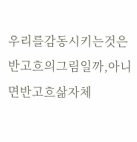우리를감동시키는것은반고흐의그림일까,아니면반고흐삶자체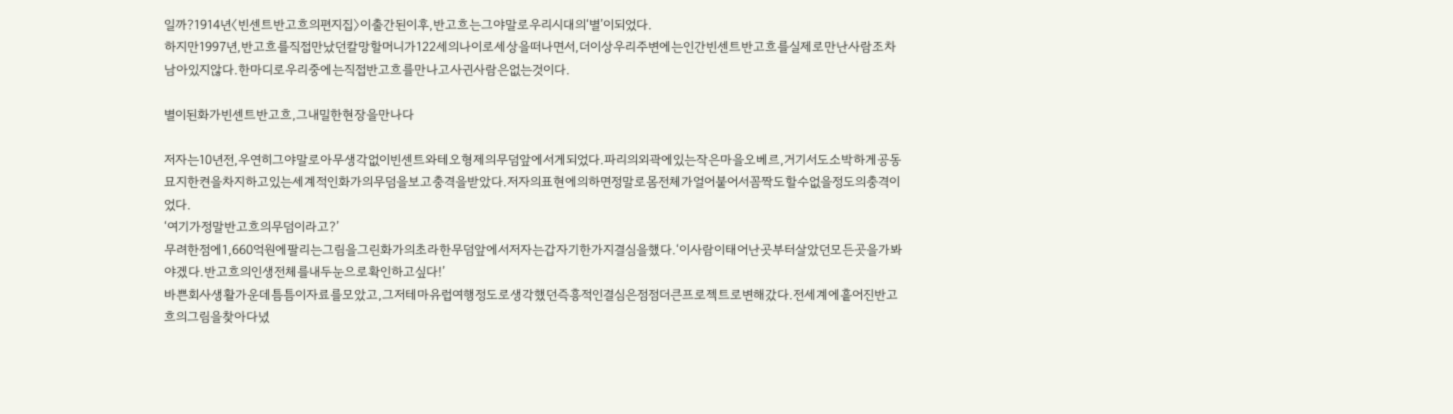일까?1914년〈빈센트반고흐의편지집〉이출간된이후,반고흐는그야말로우리시대의‘별’이되었다.
하지만1997년,반고흐를직접만났던칼망할머니가122세의나이로세상을떠나면서,더이상우리주변에는인간빈센트반고흐를실제로만난사람조차남아있지않다.한마디로우리중에는직접반고흐를만나고사귄사람은없는것이다.

별이된화가빈센트반고흐,그내밀한현장을만나다

저자는10년전,우연히그야말로아무생각없이빈센트와테오형제의무덤앞에서게되었다.파리의외곽에있는작은마을오베르,거기서도소박하게공동묘지한켠을차지하고있는세계적인화가의무덤을보고충격을받았다.저자의표현에의하면정말로몸전체가얼어붙어서꼼짝도할수없을정도의충격이었다.
‘여기가정말반고흐의무덤이라고?’
무려한점에1,660억원에팔리는그림을그린화가의초라한무덤앞에서저자는갑자기한가지결심을했다.‘이사람이태어난곳부터살았던모든곳을가봐야겠다.반고흐의인생전체를내두눈으로확인하고싶다!’
바쁜회사생활가운데틈틈이자료를모았고,그저테마유럽여행정도로생각했던즉흥적인결심은점점더큰프로젝트로변해갔다.전세계에흩어진반고흐의그림을찾아다녔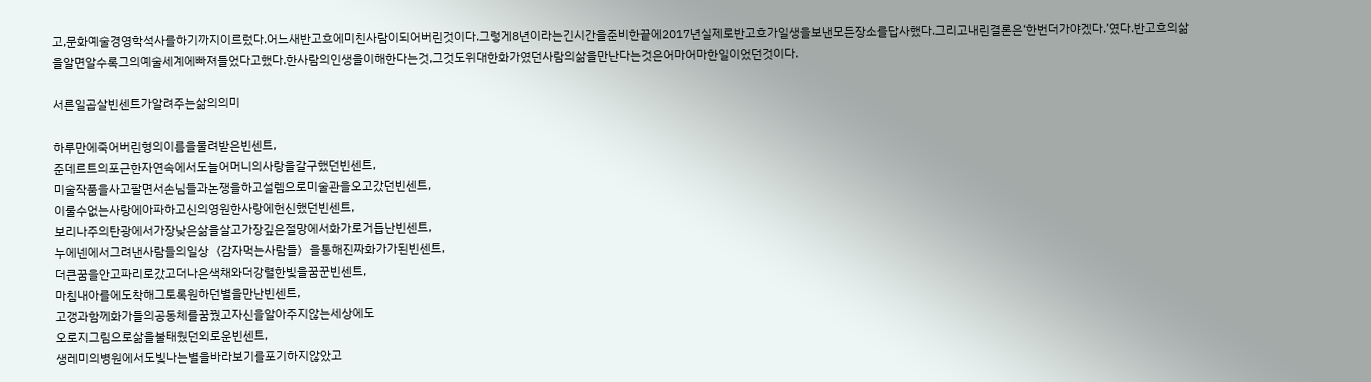고,문화예술경영학석사를하기까지이르렀다.어느새반고흐에미친사람이되어버린것이다.그렇게8년이라는긴시간을준비한끝에2017년실제로반고흐가일생을보낸모든장소를답사했다.그리고내린결론은‘한번더가야겠다.’였다.반고흐의삶을알면알수록그의예술세계에빠져들었다고했다.한사람의인생을이해한다는것,그것도위대한화가였던사람의삶을만난다는것은어마어마한일이었던것이다.

서른일곱살빈센트가알려주는삶의의미

하루만에죽어버린형의이름을물려받은빈센트,
준데르트의포근한자연속에서도늘어머니의사랑을갈구했던빈센트,
미술작품을사고팔면서손님들과논쟁을하고설렘으로미술관을오고갔던빈센트,
이룰수없는사랑에아파하고신의영원한사랑에헌신했던빈센트,
보리나주의탄광에서가장낮은삶을살고가장깊은절망에서화가로거듭난빈센트,
누에넨에서그려낸사람들의일상〈감자먹는사람들〉을통해진짜화가가된빈센트,
더큰꿈을안고파리로갔고더나은색채와더강렬한빛을꿈꾼빈센트,
마침내아를에도착해그토록원하던별을만난빈센트,
고갱과함께화가들의공동체를꿈꿨고자신을알아주지않는세상에도
오로지그림으로삶을불태웠던외로운빈센트,
생레미의병원에서도빛나는별을바라보기를포기하지않았고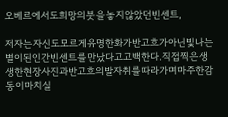오베르에서도희망의붓을놓지않았던빈센트,

저자는자신도모르게유명한화가반고흐가아닌빛나는별이된인간빈센트를만났다고고백한다.직접찍은생생한현장사진과반고흐의발자취를따라가며마주한감동이마치실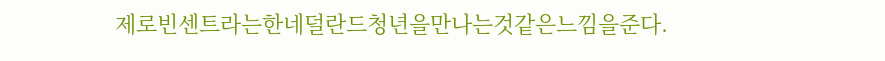제로빈센트라는한네덜란드청년을만나는것같은느낌을준다.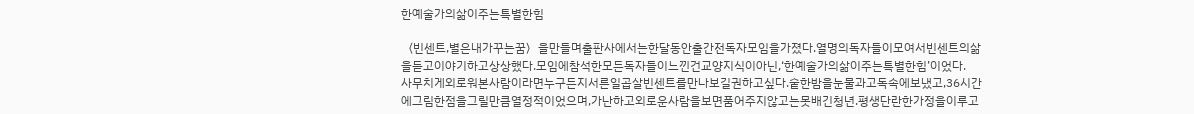한예술가의삶이주는특별한힘

〈빈센트,별은내가꾸는꿈〉을만들며출판사에서는한달동안출간전독자모임을가졌다.열명의독자들이모여서빈센트의삶을듣고이야기하고상상했다.모임에참석한모든독자들이느낀건교양지식이아닌,‘한예술가의삶이주는특별한힘’이었다.
사무치게외로워본사람이라면누구든지서른일곱살빈센트를만나보길권하고싶다.숱한밤을눈물과고독속에보냈고,36시간에그림한점을그릴만큼열정적이었으며,가난하고외로운사람을보면품어주지않고는못배긴청년.평생단란한가정을이루고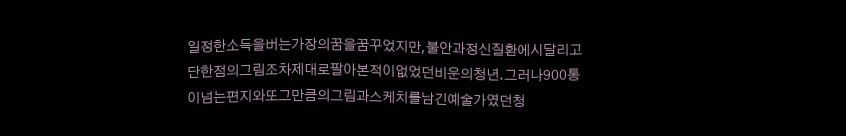일정한소득을버는가장의꿈을꿈꾸었지만,불안과정신질환에시달리고단한점의그림조차제대로팔아본적이없었던비운의청년.그러나900통이넘는편지와또그만큼의그림과스케치를남긴예술가였던청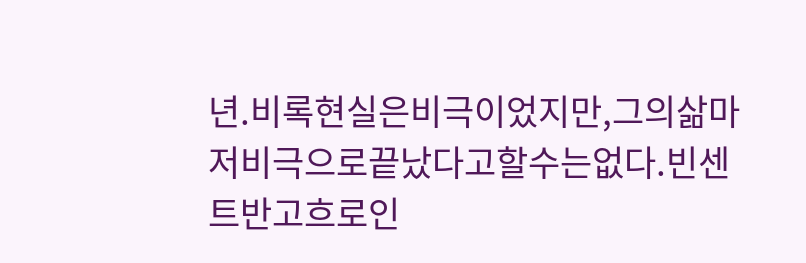년.비록현실은비극이었지만,그의삶마저비극으로끝났다고할수는없다.빈센트반고흐로인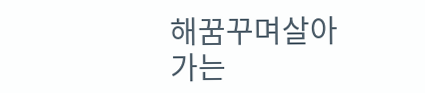해꿈꾸며살아가는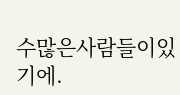수많은사람들이있기에.